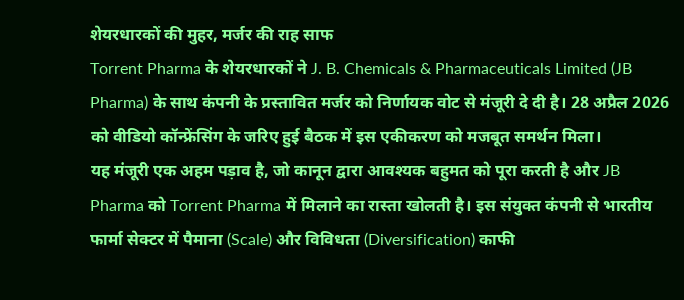शेयरधारकों की मुहर, मर्जर की राह साफ
Torrent Pharma के शेयरधारकों ने J. B. Chemicals & Pharmaceuticals Limited (JB Pharma) के साथ कंपनी के प्रस्तावित मर्जर को निर्णायक वोट से मंजूरी दे दी है। 28 अप्रैल 2026 को वीडियो कॉन्फ्रेंसिंग के जरिए हुई बैठक में इस एकीकरण को मजबूत समर्थन मिला।
यह मंजूरी एक अहम पड़ाव है, जो कानून द्वारा आवश्यक बहुमत को पूरा करती है और JB Pharma को Torrent Pharma में मिलाने का रास्ता खोलती है। इस संयुक्त कंपनी से भारतीय फार्मा सेक्टर में पैमाना (Scale) और विविधता (Diversification) काफी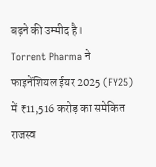बढ़ने की उम्मीद है।
Torrent Pharma ने फाइनेंशियल ईयर 2025 (FY25) में ₹11,516 करोड़ का समेकित राजस्व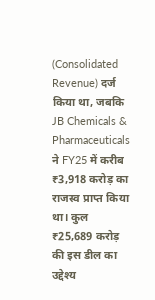(Consolidated Revenue) दर्ज किया था, जबकि JB Chemicals & Pharmaceuticals ने FY25 में करीब ₹3,918 करोड़ का राजस्व प्राप्त किया था। कुल ₹25,689 करोड़ की इस डील का उद्देश्य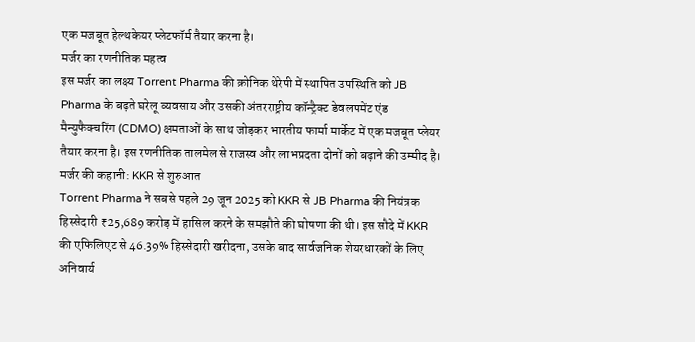एक मजबूत हेल्थकेयर प्लेटफॉर्म तैयार करना है।
मर्जर का रणनीतिक महत्व
इस मर्जर का लक्ष्य Torrent Pharma की क्रोनिक थेरेपी में स्थापित उपस्थिति को JB Pharma के बढ़ते घरेलू व्यवसाय और उसकी अंतरराष्ट्रीय कॉन्ट्रैक्ट डेवलपमेंट एंड मैन्युफैक्चरिंग (CDMO) क्षमताओं के साथ जोड़कर भारतीय फार्मा मार्केट में एक मजबूत प्लेयर तैयार करना है। इस रणनीतिक तालमेल से राजस्व और लाभप्रदता दोनों को बढ़ाने की उम्मीद है।
मर्जर की कहानी: KKR से शुरुआत
Torrent Pharma ने सबसे पहले 29 जून 2025 को KKR से JB Pharma की नियंत्रक हिस्सेदारी ₹25,689 करोड़ में हासिल करने के समझौते की घोषणा की थी। इस सौदे में KKR की एफिलिएट से 46.39% हिस्सेदारी खरीदना, उसके बाद सार्वजनिक शेयरधारकों के लिए अनिवार्य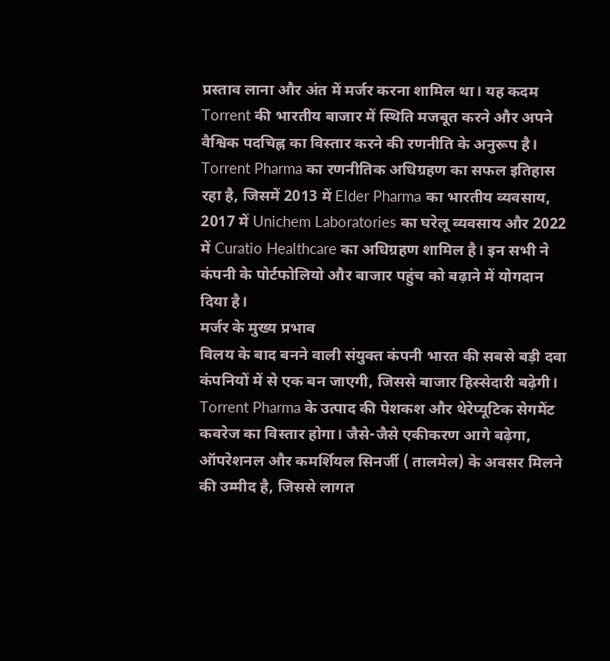प्रस्ताव लाना और अंत में मर्जर करना शामिल था। यह कदम Torrent की भारतीय बाजार में स्थिति मजबूत करने और अपने वैश्विक पदचिह्न का विस्तार करने की रणनीति के अनुरूप है।
Torrent Pharma का रणनीतिक अधिग्रहण का सफल इतिहास रहा है, जिसमें 2013 में Elder Pharma का भारतीय व्यवसाय, 2017 में Unichem Laboratories का घरेलू व्यवसाय और 2022 में Curatio Healthcare का अधिग्रहण शामिल है। इन सभी ने कंपनी के पोर्टफोलियो और बाजार पहुंच को बढ़ाने में योगदान दिया है।
मर्जर के मुख्य प्रभाव
विलय के बाद बनने वाली संयुक्त कंपनी भारत की सबसे बड़ी दवा कंपनियों में से एक बन जाएगी, जिससे बाजार हिस्सेदारी बढ़ेगी। Torrent Pharma के उत्पाद की पेशकश और थेरेप्यूटिक सेगमेंट कवरेज का विस्तार होगा। जैसे-जैसे एकीकरण आगे बढ़ेगा, ऑपरेशनल और कमर्शियल सिनर्जी ( तालमेल) के अवसर मिलने की उम्मीद है, जिससे लागत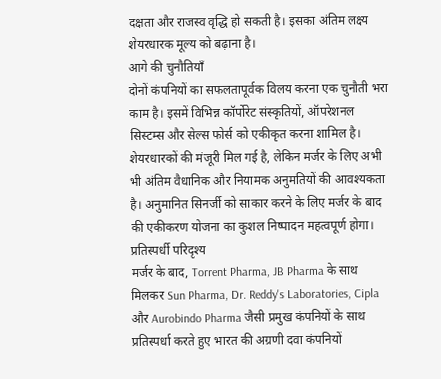दक्षता और राजस्व वृद्धि हो सकती है। इसका अंतिम लक्ष्य शेयरधारक मूल्य को बढ़ाना है।
आगे की चुनौतियाँ
दोनों कंपनियों का सफलतापूर्वक विलय करना एक चुनौती भरा काम है। इसमें विभिन्न कॉर्पोरेट संस्कृतियों, ऑपरेशनल सिस्टम्स और सेल्स फोर्स को एकीकृत करना शामिल है। शेयरधारकों की मंजूरी मिल गई है, लेकिन मर्जर के लिए अभी भी अंतिम वैधानिक और नियामक अनुमतियों की आवश्यकता है। अनुमानित सिनर्जी को साकार करने के लिए मर्जर के बाद की एकीकरण योजना का कुशल निष्पादन महत्वपूर्ण होगा।
प्रतिस्पर्धी परिदृश्य
मर्जर के बाद, Torrent Pharma, JB Pharma के साथ मिलकर Sun Pharma, Dr. Reddy's Laboratories, Cipla और Aurobindo Pharma जैसी प्रमुख कंपनियों के साथ प्रतिस्पर्धा करते हुए भारत की अग्रणी दवा कंपनियों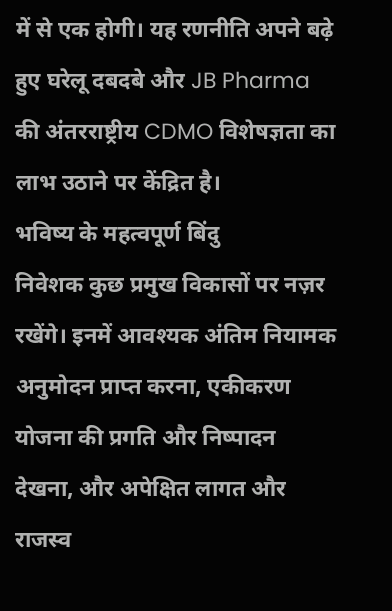में से एक होगी। यह रणनीति अपने बढ़े हुए घरेलू दबदबे और JB Pharma की अंतरराष्ट्रीय CDMO विशेषज्ञता का लाभ उठाने पर केंद्रित है।
भविष्य के महत्वपूर्ण बिंदु
निवेशक कुछ प्रमुख विकासों पर नज़र रखेंगे। इनमें आवश्यक अंतिम नियामक अनुमोदन प्राप्त करना, एकीकरण योजना की प्रगति और निष्पादन देखना, और अपेक्षित लागत और राजस्व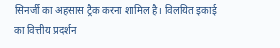सिनर्जी का अहसास ट्रैक करना शामिल है। विलयित इकाई का वित्तीय प्रदर्शन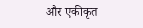और एकीकृत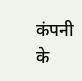कंपनी के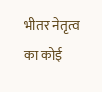भीतर नेतृत्व का कोई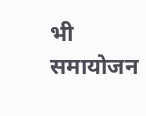भी समायोजन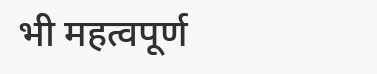भी महत्वपूर्ण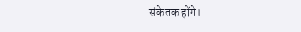संकेतक होंगे।